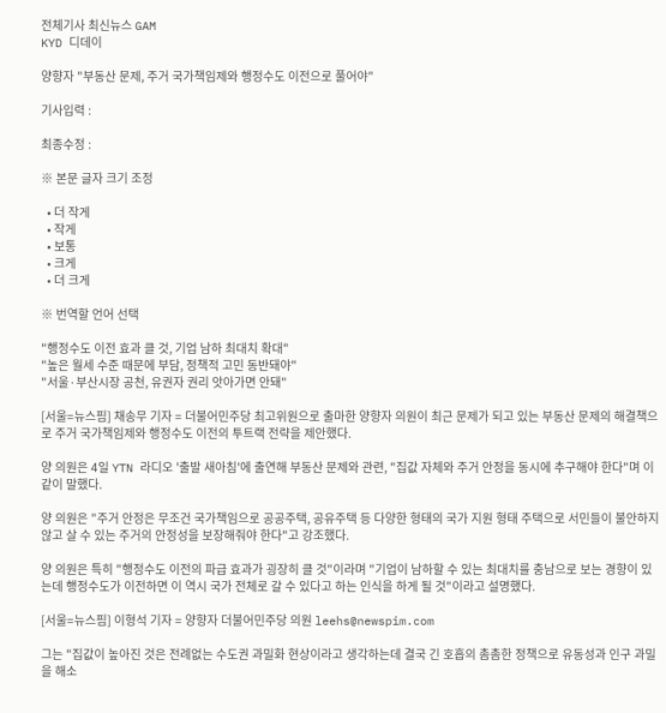전체기사 최신뉴스 GAM
KYD 디데이

양향자 "부동산 문제, 주거 국가책임제와 행정수도 이전으로 풀어야"

기사입력 :

최종수정 :

※ 본문 글자 크기 조정

  • 더 작게
  • 작게
  • 보통
  • 크게
  • 더 크게

※ 번역할 언어 선택

"행정수도 이전 효과 클 것, 기업 남하 최대치 확대"
"높은 월세 수준 때문에 부담, 정책적 고민 동반돼야"
"서울·부산시장 공천, 유권자 권리 앗아가면 안돼"

[서울=뉴스핌] 채송무 기자 = 더불어민주당 최고위원으로 출마한 양향자 의원이 최근 문제가 되고 있는 부동산 문제의 해결책으로 주거 국가책임제와 행정수도 이전의 투트랙 전략을 제안했다.

양 의원은 4일 YTN 라디오 '출발 새아침'에 출연해 부동산 문제와 관련, "집값 자체와 주거 안정을 동시에 추구해야 한다"며 이같이 말했다.

양 의원은 "주거 안정은 무조건 국가책임으로 공공주택, 공유주택 등 다양한 형태의 국가 지원 형태 주택으로 서민들이 불안하지 않고 살 수 있는 주거의 안정성을 보장해줘야 한다"고 강조했다.

양 의원은 특히 "행정수도 이전의 파급 효과가 굉장히 클 것"이라며 "기업이 남하할 수 있는 최대치를 충남으로 보는 경향이 있는데 행정수도가 이전하면 이 역시 국가 전체로 갈 수 있다고 하는 인식을 하게 될 것"이라고 설명했다.

[서울=뉴스핌] 이형석 기자 = 양향자 더불어민주당 의원 leehs@newspim.com

그는 "집값이 높아진 것은 전례없는 수도권 과밀화 현상이라고 생각하는데 결국 긴 호흡의 촘촘한 정책으로 유동성과 인구 과밀을 해소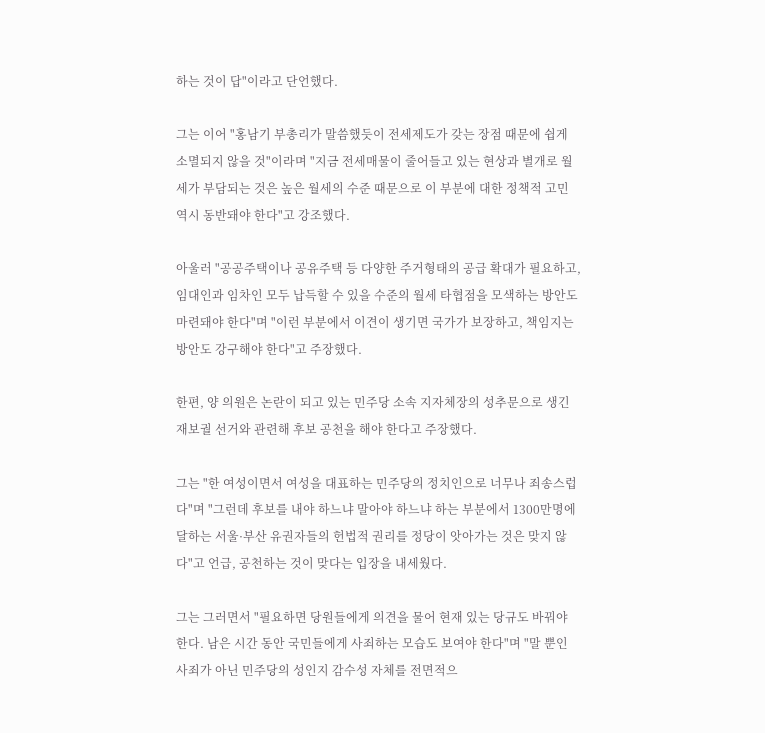하는 것이 답"이라고 단언했다.

그는 이어 "홍남기 부총리가 말씀했듯이 전세제도가 갖는 장점 때문에 쉽게 소멸되지 않을 것"이라며 "지금 전세매물이 줄어들고 있는 현상과 별개로 월세가 부담되는 것은 높은 월세의 수준 때문으로 이 부분에 대한 정책적 고민 역시 동반돼야 한다"고 강조했다.

아울러 "공공주택이나 공유주택 등 다양한 주거형태의 공급 확대가 필요하고, 임대인과 임차인 모두 납득할 수 있을 수준의 월세 타협점을 모색하는 방안도 마련돼야 한다"며 "이런 부분에서 이견이 생기면 국가가 보장하고, 책임지는 방안도 강구해야 한다"고 주장했다.

한편, 양 의원은 논란이 되고 있는 민주당 소속 지자체장의 성추문으로 생긴 재보궐 선거와 관련해 후보 공천을 해야 한다고 주장했다.

그는 "한 여성이면서 여성을 대표하는 민주당의 정치인으로 너무나 죄송스럽다"며 "그런데 후보를 내야 하느냐 말아야 하느냐 하는 부분에서 1300만명에 달하는 서울·부산 유권자들의 헌법적 권리를 정당이 앗아가는 것은 맞지 않다"고 언급, 공천하는 것이 맞다는 입장을 내세웠다.

그는 그러면서 "필요하면 당원들에게 의견을 물어 현재 있는 당규도 바꿔야 한다. 남은 시간 동안 국민들에게 사죄하는 모습도 보여야 한다"며 "말 뿐인 사죄가 아닌 민주당의 성인지 감수성 자체를 전면적으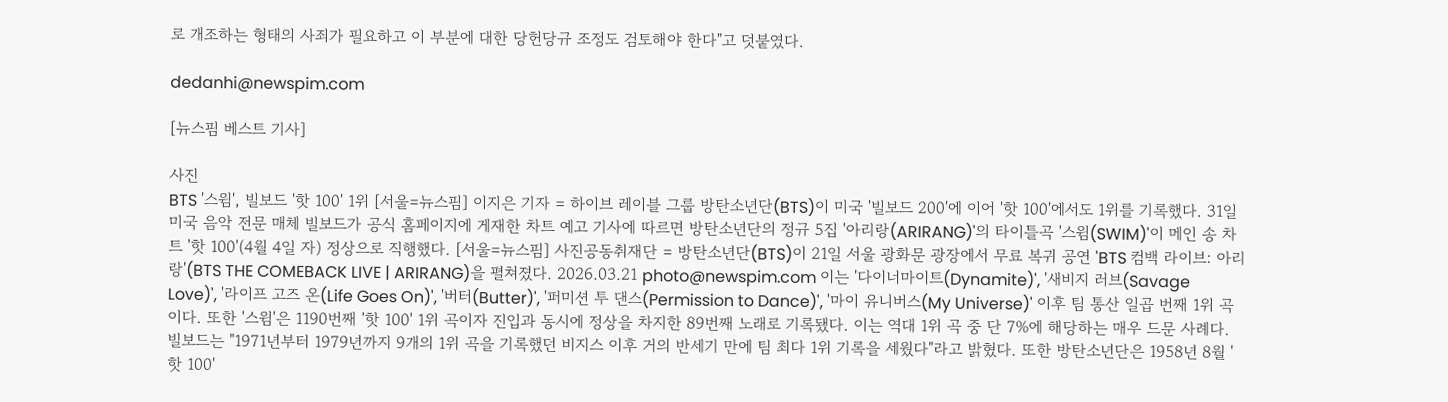로 개조하는 형태의 사죄가 필요하고 이 부분에 대한 당헌당규 조정도 검토해야 한다"고 덧붙였다.

dedanhi@newspim.com

[뉴스핌 베스트 기사]

사진
BTS '스윔', 빌보드 '핫 100' 1위 [서울=뉴스핌] 이지은 기자 = 하이브 레이블 그룹 방탄소년단(BTS)이 미국 '빌보드 200'에 이어 '핫 100'에서도 1위를 기록했다. 31일 미국 음악 전문 매체 빌보드가 공식 홈페이지에 게재한 차트 예고 기사에 따르면 방탄소년단의 정규 5집 '아리랑(ARIRANG)'의 타이틀곡 '스윔(SWIM)'이 메인 송 차트 '핫 100'(4월 4일 자) 정상으로 직행했다. [서울=뉴스핌] 사진공동취재단 = 방탄소년단(BTS)이 21일 서울 광화문 광장에서 무료 복귀 공연 'BTS 컴백 라이브: 아리랑'(BTS THE COMEBACK LIVE | ARIRANG)을 펼쳐졌다. 2026.03.21 photo@newspim.com 이는 '다이너마이트(Dynamite)', '새비지 러브(Savage Love)', '라이프 고즈 온(Life Goes On)', '버터(Butter)', '퍼미션 투 댄스(Permission to Dance)', '마이 유니버스(My Universe)' 이후 팀 통산 일곱 번째 1위 곡이다. 또한 '스윔'은 1190번째 '핫 100' 1위 곡이자 진입과 동시에 정상을 차지한 89번째 노래로 기록됐다. 이는 역대 1위 곡 중 단 7%에 해당하는 매우 드문 사례다. 빌보드는 "1971년부터 1979년까지 9개의 1위 곡을 기록했던 비지스 이후 거의 반세기 만에 팀 최다 1위 기록을 세웠다"라고 밝혔다. 또한 방탄소년단은 1958년 8월 '핫 100'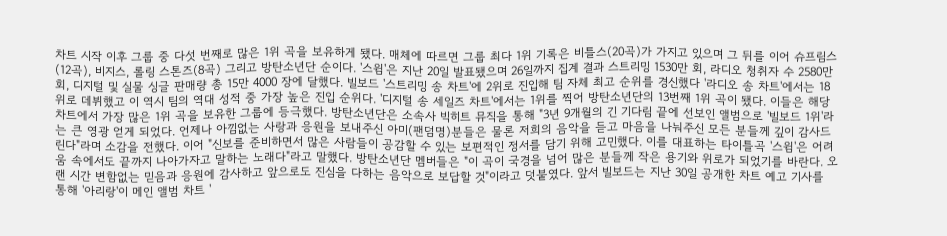차트 시작 이후 그룹 중 다섯 번째로 많은 1위 곡을 보유하게 됐다. 매체에 따르면 그룹 최다 1위 기록은 비틀스(20곡)가 가지고 있으며 그 뒤를 이어 슈프림스(12곡), 비지스, 롤링 스톤즈(8곡) 그리고 방탄소년단 순이다. '스윔'은 지난 20일 발표됐으며 26일까지 집계 결과 스트리밍 1530만 회, 라디오 청취자 수 2580만 회, 디지털 및 실물 싱글 판매량 총 15만 4000 장에 달했다. 빌보드 '스트리밍 송 차트'에 2위로 진입해 팀 자체 최고 순위를 경신했다 '라디오 송 차트'에서는 18위로 데뷔했고 이 역시 팀의 역대 성적 중 가장 높은 진입 순위다. '디지털 송 세일즈 차트'에서는 1위를 찍어 방탄소년단의 13번째 1위 곡이 됐다. 이들은 해당 차트에서 가장 많은 1위 곡을 보유한 그룹에 등극했다. 방탄소년단은 소속사 빅히트 뮤직을 통해 "3년 9개월의 긴 기다림 끝에 선보인 앨범으로 '빌보드 1위'라는 큰 영광 얻게 되었다. 언제나 아낌없는 사랑과 응원을 보내주신 아미(팬덤명)분들은 물론 저희의 음악을 듣고 마음을 나눠주신 모든 분들께 깊이 감사드린다"라며 소감을 전했다. 이어 "신보를 준비하면서 많은 사람들이 공감할 수 있는 보편적인 정서를 담기 위해 고민했다. 이를 대표하는 타이틀곡 '스윔'은 어려움 속에서도 끝까지 나아가자고 말하는 노래다"라고 말했다. 방탄소년단 멤버들은 "이 곡이 국경을 넘어 많은 분들께 작은 용기와 위로가 되었기를 바란다. 오랜 시간 변함없는 믿음과 응원에 감사하고 앞으로도 진심을 다하는 음악으로 보답할 것"이라고 덧붙였다. 앞서 빌보드는 지난 30일 공개한 차트 예고 기사를 통해 '아리랑'이 메인 앨범 차트 '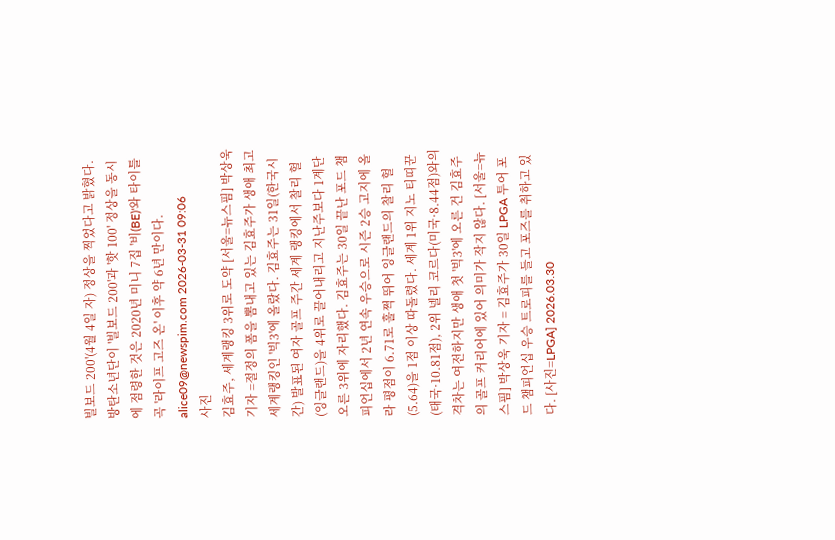빌보드 200'(4월 4일 자) 정상을 찍었다고 밝혔다. 방탄소년단이 '빌보드 200'과 '핫 100' 정상을 동시에 점령한 것은 2020년 미니 7집 '비(BE)'와 타이틀곡 '라이프 고즈 온' 이후 약 6년 만이다.   alice09@newspim.com 2026-03-31 09:06
사진
김효주, 세계랭킹 3위로 도약 [서울=뉴스핌] 박상욱 기자 =절정의 폼을 뽐내고 있는 김효주가 생애 최고 세계랭킹인 '빅3'에 올랐다. 김효주는 31일(한국시간) 발표된 여자 골프 주간 세계 랭킹에서 찰리 헐(잉글랜드)을 4위로 끌어내리고 지난주보다 1계단 오른 3위에 자리했다. 김효주는 30일 끝난 포드 챔피언십에서 2년 연속 우승으로 시즌 2승 고지에 올라 평점이 6.71로 훌쩍 뛰어 잉글랜드의 찰리 헐(5.64)을 1점 이상 따돌렸다. 세계 1위 지노 티띠꾼(태국·10.81점), 2위 넬리 코르다(미국·8.44점)와의 격차는 여전하지만 생애 첫 '빅3'에 오른 건 김효주의 골프 커리어에 있어 의미가 작지 않다. [서울=뉴스핌] 박상욱 기자 = 김효주가 30일 LPGA 투어 포드 챔피언십 우승 트로피를 들고 포즈를 취하고 있다. [사진=LPGA] 2026.03.30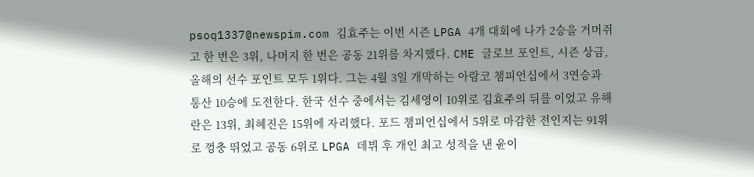psoq1337@newspim.com 김효주는 이번 시즌 LPGA 4개 대회에 나가 2승을 거머쥐고 한 번은 3위, 나머지 한 번은 공동 21위를 차지했다. CME 글로브 포인트, 시즌 상금, 올해의 선수 포인트 모두 1위다. 그는 4월 3일 개막하는 아람코 챔피언십에서 3연승과 통산 10승에 도전한다. 한국 선수 중에서는 김세영이 10위로 김효주의 뒤를 이었고 유해란은 13위, 최혜진은 15위에 자리했다. 포드 챔피언십에서 5위로 마감한 전인지는 91위로 껑충 뛰었고 공동 6위로 LPGA 데뷔 후 개인 최고 성적을 낸 윤이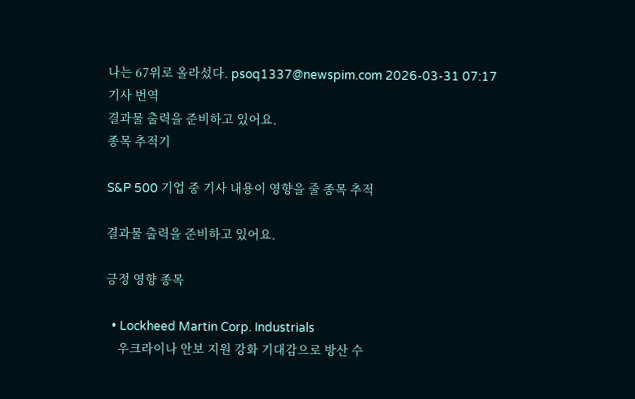나는 67위로 올라섰다. psoq1337@newspim.com 2026-03-31 07:17
기사 번역
결과물 출력을 준비하고 있어요.
종목 추적기

S&P 500 기업 중 기사 내용이 영향을 줄 종목 추적

결과물 출력을 준비하고 있어요.

긍정 영향 종목

  • Lockheed Martin Corp. Industrials
    우크라이나 안보 지원 강화 기대감으로 방산 수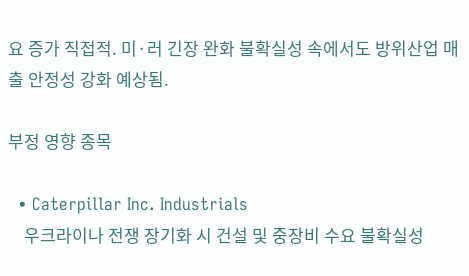요 증가 직접적. 미·러 긴장 완화 불확실성 속에서도 방위산업 매출 안정성 강화 예상됨.

부정 영향 종목

  • Caterpillar Inc. Industrials
    우크라이나 전쟁 장기화 시 건설 및 중장비 수요 불확실성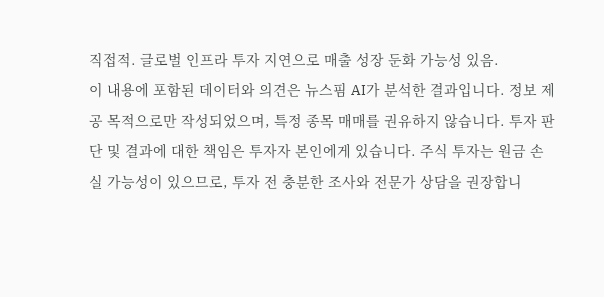직접적. 글로벌 인프라 투자 지연으로 매출 성장 둔화 가능성 있음.
이 내용에 포함된 데이터와 의견은 뉴스핌 AI가 분석한 결과입니다. 정보 제공 목적으로만 작성되었으며, 특정 종목 매매를 권유하지 않습니다. 투자 판단 및 결과에 대한 책임은 투자자 본인에게 있습니다. 주식 투자는 원금 손실 가능성이 있으므로, 투자 전 충분한 조사와 전문가 상담을 권장합니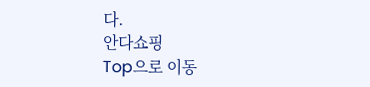다.
안다쇼핑
Top으로 이동